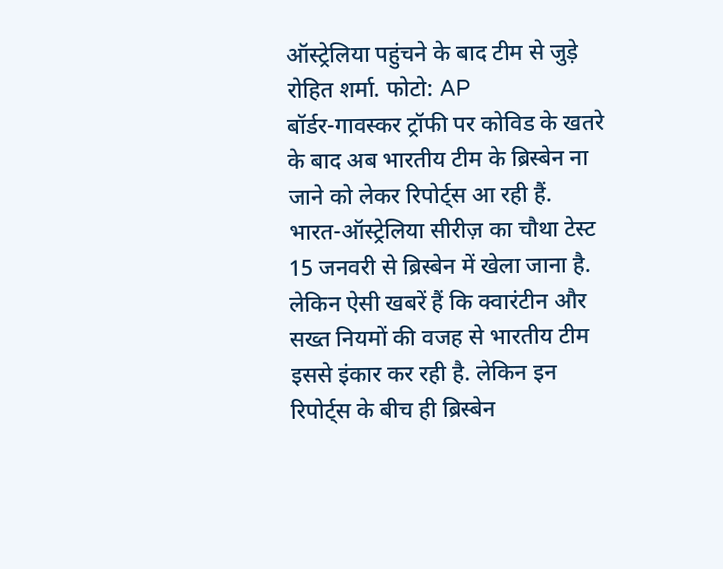ऑस्ट्रेलिया पहुंचने के बाद टीम से जुड़े रोहित शर्मा. फोटो: AP
बॉर्डर-गावस्कर ट्रॉफी पर कोविड के खतरे के बाद अब भारतीय टीम के ब्रिस्बेन ना जाने को लेकर रिपोर्ट्स आ रही हैं. भारत-ऑस्ट्रेलिया सीरीज़ का चौथा टेस्ट 15 जनवरी से ब्रिस्बेन में खेला जाना है. लेकिन ऐसी खबरें हैं कि क्वारंटीन और सख्त नियमों की वजह से भारतीय टीम इससे इंकार कर रही है. लेकिन इन रिपोर्ट्स के बीच ही ब्रिस्बेन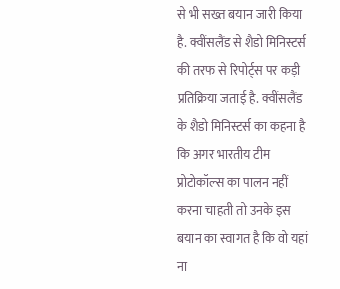से भी सख्त बयान जारी किया है. क्वींसलैंड से शैडो मिनिस्टर्स की तरफ से रिपोर्ट्स पर कड़ी प्रतिक्रिया जताई है. क्वींसलैंड के शैडो मिनिस्टर्स का कहना है कि अगर भारतीय टीम प्रोटोकॉल्स का पालन नहीं करना चाहती तो उनके इस बयान का स्वागत है कि वो यहां ना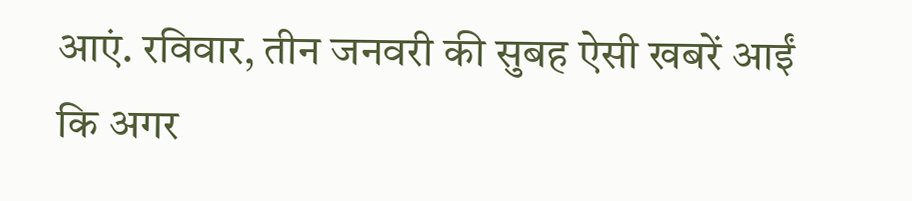आएं. रविवार, तीन जनवरी की सुबह ऐसी खबरें आईं कि अगर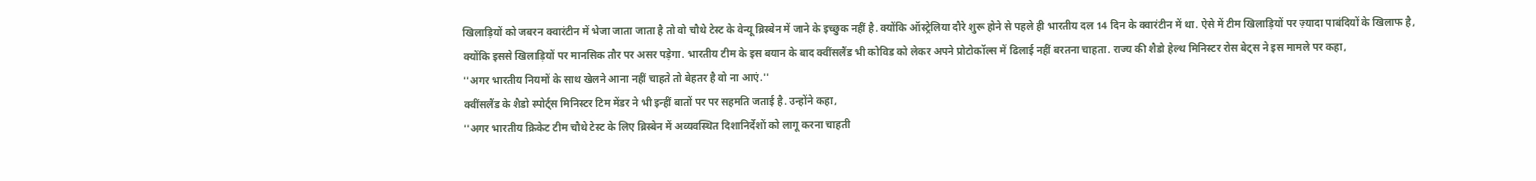खिलाड़ियों को जबरन क्वारंटीन में भेजा जाता जाता है तो वो चौथे टेस्ट के वेन्यू ब्रिस्बेन में जाने के इच्छुक नहीं है. क्योंकि ऑस्ट्रेलिया दौरे शुरू होने से पहले ही भारतीय दल 14 दिन के क्वारंटीन में था. ऐसे में टीम खिलाड़ियों पर ज़्यादा पाबंदियों के खिलाफ है, क्योंकि इससे खिलाड़ियों पर मानसिक तौर पर असर पड़ेगा. भारतीय टीम के इस बयान के बाद क्वींसलैंड भी कोविड को लेकर अपने प्रोटोकॉल्स में ढिलाई नहीं बरतना चाहता. राज्य की शैडो हेल्थ मिनिस्टर रोस बेट्स ने इस मामले पर कहा,
''अगर भारतीय नियमों के साथ खेलने आना नहीं चाहते तो बेहतर है वो ना आएं.''
क्वींसलैंड के शैडो स्पोर्ट्स मिनिस्टर टिम मेंडर ने भी इन्हीं बातों पर पर सहमति जताई है. उन्होंने कहा,
''अगर भारतीय क्रिकेट टीम चौथे टेस्ट के लिए ब्रिस्बेन में अव्यवस्थित दिशानिर्देशों को लागू करना चाहती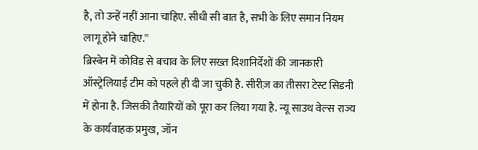है, तो उन्हें नहीं आना चाहिए. सीधी सी बात है, सभी के लिए समान नियम लागू होने चाहिए.''
ब्रिस्बेन में कोविड से बचाव के लिए सख्त दिशानिर्देशों की जानकारी ऑस्ट्रेलियाई टीम को पहले ही दी जा चुकी है. सीरीज़ का तीसरा टेस्ट सिडनी में होना है. जिसकी तैयारियों को पूरा कर लिया गया है. न्यू साउथ वेल्स राज्य के कार्यवाहक प्रमुख, जॉन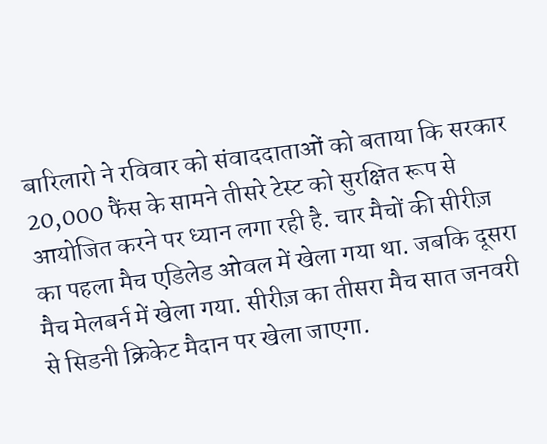बारिलारो ने रविवार को संवाददाताओं को बताया कि सरकार 20,000 फैंस के सामने तीसरे टेस्ट को सुरक्षित रूप से आयोजित करने पर ध्यान लगा रही है. चार मैचों की सीरीज़ का पहला मैच एडिलेड ओवल में खेला गया था. जबकि दूसरा मैच मेलबर्न में खेला गया. सीरीज़ का तीसरा मैच सात जनवरी से सिडनी क्रिकेट मैदान पर खेला जाएगा.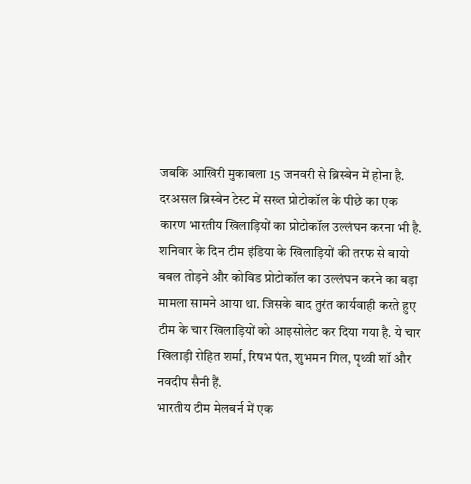जबकि आखिरी मुकाबला 15 जनवरी से ब्रिस्बेन में होना है. दरअसल ब्रिस्बेन टेस्ट में सख्त प्रोटोकॉल के पीछे का एक कारण भारतीय खिलाड़ियों का प्रोटोकॉल उल्लंघन करना भी है. शनिवार के दिन टीम इंडिया के खिलाड़ियों की तरफ से बायो बबल तोड़ने और कोविड प्रोटोकॉल का उल्लंघन करने का बड़ा मामला सामने आया था. जिसके बाद तुरंत कार्यवाही करते हुए टीम के चार खिलाड़ियों को आइसोलेट कर दिया गया है. ये चार खिलाड़ी रोहित शर्मा, रिषभ पंत, शुभमन गिल, पृथ्वी शॉ और नवदीप सैनी हैं.
भारतीय टीम मेलबर्न में एक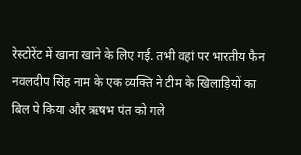रेस्टोरेंट में खाना खाने के लिए गई. तभी वहां पर भारतीय फैन नवलदीप सिंह नाम के एक व्यक्ति ने टीम के खिलाड़ियों का बिल पे किया और ऋषभ पंत को गले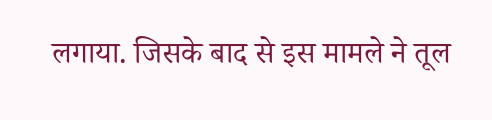लगाया. जिसके बाद से इस मामले ने तूल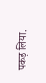पकड़ लिया.